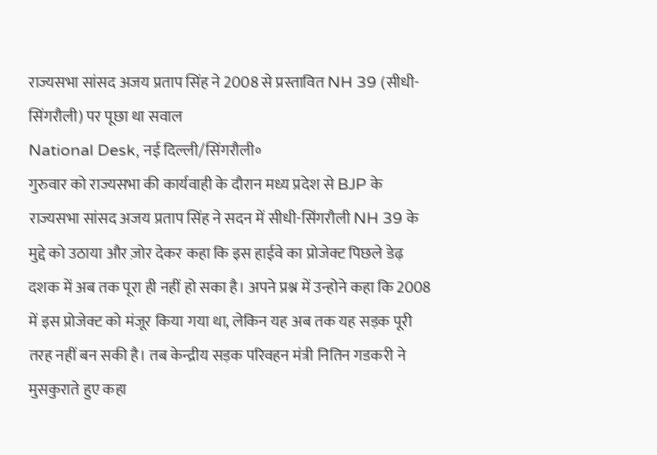राज्यसभा सांसद अजय प्रताप सिंह ने 2008 से प्रस्तावित NH 39 (सीधी-सिंगरौली) पर पूछा था सवाल
National Desk, नई दिल्ली/सिंगरौली॰
गुरुवार को राज्यसभा की कार्यवाही के दौरान मध्य प्रदेश से BJP के राज्यसभा सांसद अजय प्रताप सिंह ने सदन में सीधी-सिंगरौली NH 39 के मुद्दे को उठाया और ज़ोर देकर कहा कि इस हाईवे का प्रोजेक्ट पिछले डेढ़ दशक में अब तक पूरा ही नहीं हो सका है। अपने प्रश्न में उन्होने कहा कि 2008 में इस प्रोजेक्ट को मंजूर किया गया था, लेकिन यह अब तक यह सड़क पूरी तरह नहीं बन सकी है। तब केन्द्रीय सड़क परिवहन मंत्री नितिन गडकरी ने मुसकुराते हुए कहा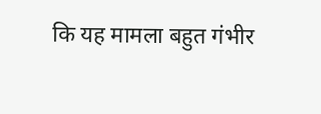कि यह मामला बहुत गंभीर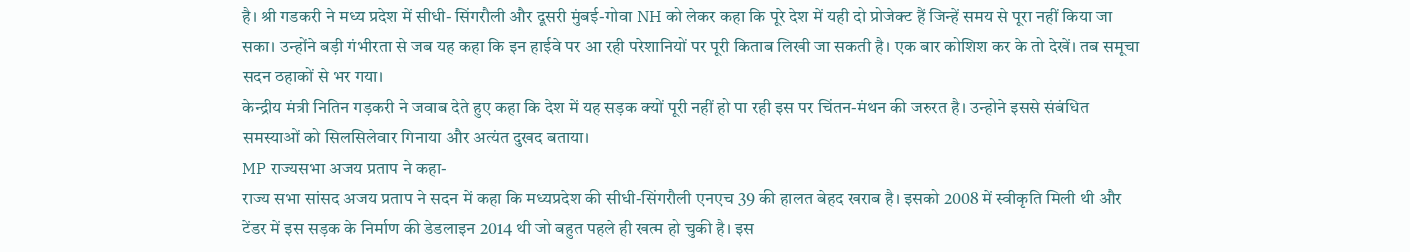है। श्री गडकरी ने मध्य प्रदेश में सीधी- सिंगरौली और दूसरी मुंबई-गोवा NH को लेकर कहा कि पूरे देश में यही दो प्रोजेक्ट हैं जिन्हें समय से पूरा नहीं किया जा सका। उन्होंने बड़ी गंभीरता से जब यह कहा कि इन हाईवे पर आ रही परेशानियों पर पूरी किताब लिखी जा सकती है। एक बार कोशिश कर के तो देखें। तब समूचा सदन ठहाकों से भर गया।
केन्द्रीय मंत्री नितिन गड़करी ने जवाब देते हुए कहा कि देश में यह सड़क क्यों पूरी नहीं हो पा रही इस पर चिंतन-मंथन की जरुरत है। उन्होने इससे संबंधित समस्याओं को सिलसिलेवार गिनाया और अत्यंत दुखद बताया।
MP राज्यसभा अजय प्रताप ने कहा-
राज्य सभा सांसद अजय प्रताप ने सदन में कहा कि मध्यप्रदेश की सीधी-सिंगरौली एनएच 39 की हालत बेहद खराब है। इसको 2008 में स्वीकृति मिली थी और टेंडर में इस सड़क के निर्माण की डेडलाइन 2014 थी जो बहुत पहले ही खत्म हो चुकी है। इस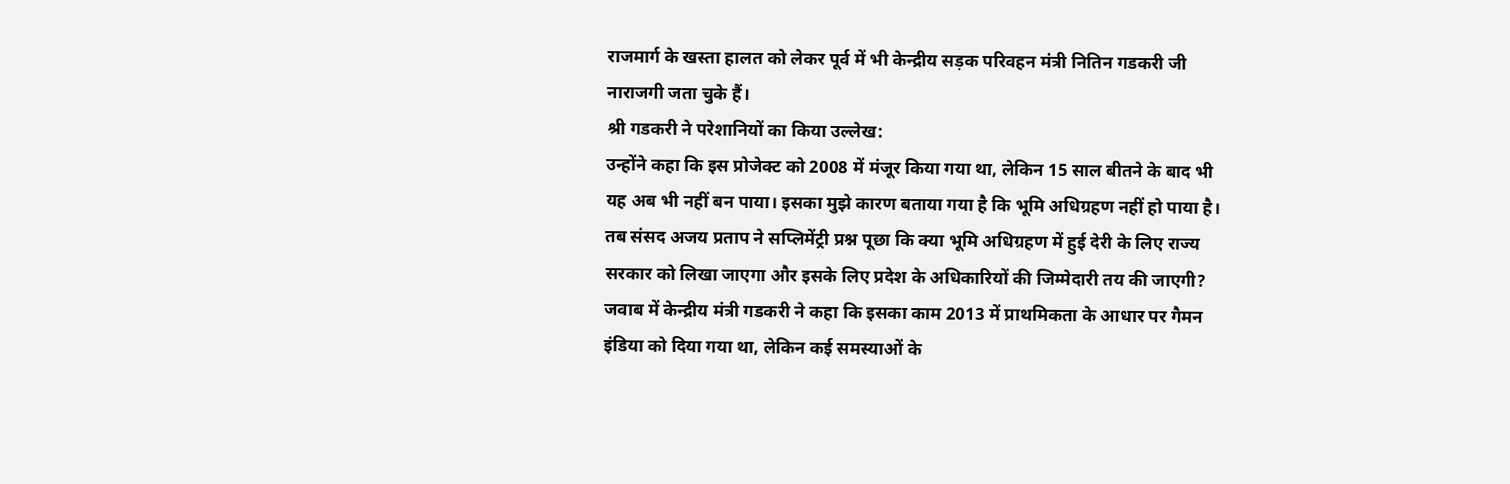राजमार्ग के खस्ता हालत को लेकर पूर्व में भी केन्द्रीय सड़क परिवहन मंत्री नितिन गडकरी जी नाराजगी जता चुके हैं।
श्री गडकरी ने परेशानियों का किया उल्लेख:
उन्होंने कहा कि इस प्रोजेक्ट को 2008 में मंजूर किया गया था, लेकिन 15 साल बीतने के बाद भी यह अब भी नहीं बन पाया। इसका मुझे कारण बताया गया है कि भूमि अधिग्रहण नहीं हो पाया है। तब संसद अजय प्रताप ने सप्लिमेंट्री प्रश्न पूछा कि क्या भूमि अधिग्रहण में हुई देरी के लिए राज्य सरकार को लिखा जाएगा और इसके लिए प्रदेश के अधिकारियों की जिम्मेदारी तय की जाएगी? जवाब में केन्द्रीय मंत्री गडकरी ने कहा कि इसका काम 2013 में प्राथमिकता के आधार पर गैमन इंडिया को दिया गया था, लेकिन कई समस्याओं के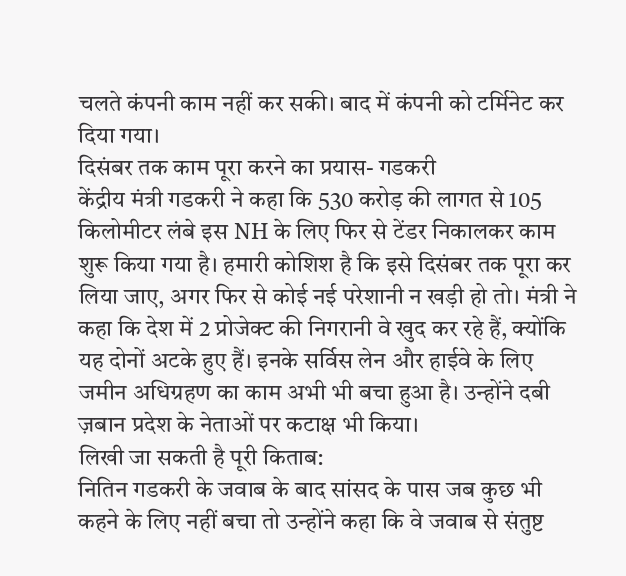चलते कंपनी काम नहीं कर सकी। बाद में कंपनी को टर्मिनेट कर दिया गया।
दिसंबर तक काम पूरा करने का प्रयास- गडकरी
केंद्रीय मंत्री गडकरी ने कहा कि 530 करोड़ की लागत से 105 किलोमीटर लंबे इस NH के लिए फिर से टेंडर निकालकर काम शुरू किया गया है। हमारी कोशिश है कि इसे दिसंबर तक पूरा कर लिया जाए, अगर फिर से कोई नई परेशानी न खड़ी हो तो। मंत्री ने कहा कि देश में 2 प्रोजेक्ट की निगरानी वे खुद कर रहे हैं, क्योंकि यह दोनों अटके हुए हैं। इनके सर्विस लेन और हाईवे के लिए जमीन अधिग्रहण का काम अभी भी बचा हुआ है। उन्होंने दबी ज़बान प्रदेश के नेताओं पर कटाक्ष भी किया।
लिखी जा सकती है पूरी किताब:
नितिन गडकरी के जवाब के बाद सांसद के पास जब कुछ भी कहने के लिए नहीं बचा तो उन्होंने कहा कि वे जवाब से संतुष्ट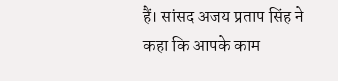हैं। सांसद अजय प्रताप सिंह ने कहा कि आपके काम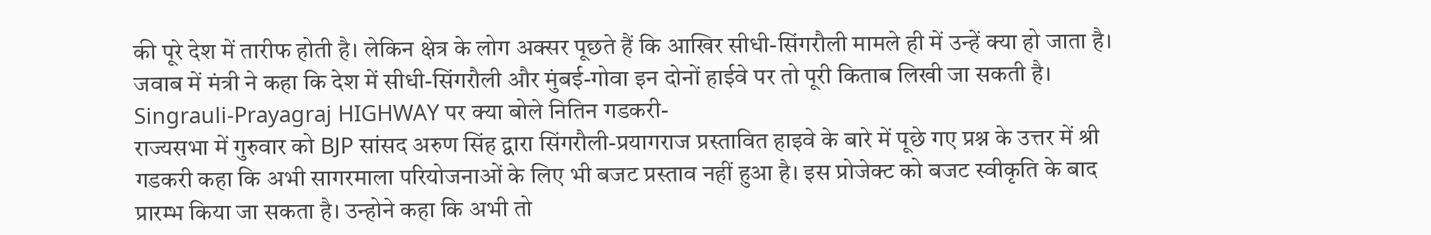की पूरे देश में तारीफ होती है। लेकिन क्षेत्र के लोग अक्सर पूछते हैं कि आखिर सीधी-सिंगरौली मामले ही में उन्हें क्या हो जाता है। जवाब में मंत्री ने कहा कि देश में सीधी-सिंगरौली और मुंबई-गोवा इन दोनों हाईवे पर तो पूरी किताब लिखी जा सकती है।
Singrauli-Prayagraj HIGHWAY पर क्या बोले नितिन गडकरी-
राज्यसभा में गुरुवार को BJP सांसद अरुण सिंह द्वारा सिंगरौली-प्रयागराज प्रस्तावित हाइवे के बारे में पूछे गए प्रश्न के उत्तर में श्री गडकरी कहा कि अभी सागरमाला परियोजनाओं के लिए भी बजट प्रस्ताव नहीं हुआ है। इस प्रोजेक्ट को बजट स्वीकृति के बाद प्रारम्भ किया जा सकता है। उन्होने कहा कि अभी तो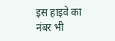इस हाइवे का नंबर भी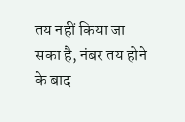तय नहीं किया जा सका है, नंबर तय होने के बाद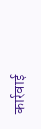कार्रवाई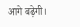आगे बढ़ेगी।